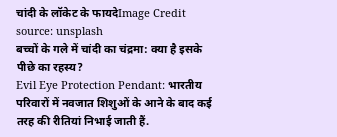चांदी के लॉकेट के फायदेImage Credit source: unsplash
बच्चों के गले में चांदी का चंद्रमा: क्या है इसके पीछे का रहस्य?
Evil Eye Protection Pendant: भारतीय परिवारों में नवजात शिशुओं के आने के बाद कई तरह की रीतियां निभाई जाती हैं.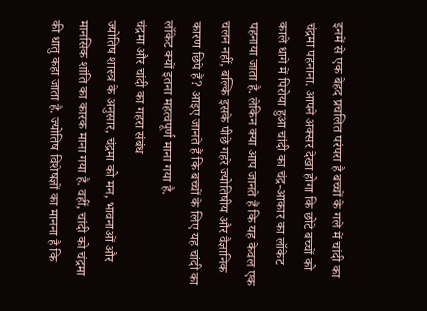इनमें से एक बेहद प्रचलित परंपरा है बच्चों के गले में चांदी का चंद्रमा पहनाना. आपने अक्सर देखा होगा कि छोटे बच्चों को काले धागे में पिरोया हुआ चांदी का चंद्र-आकार का लॉकेट पहनाया जाता है. लेकिन क्या आप जानते हैं कि यह केवल एक चलन नहीं, बल्कि इसके पीछे गहरे ज्योतिषीय और वैज्ञानिक कारण छिपे हैं? आइए जानते हैं कि बच्चों के लिए यह चांदी का लॉकेट क्यों इतना महत्वपूर्ण माना गया है.
चंद्रमा और चांदी का गहरा संबंध
ज्योतिष शास्त्र के अनुसार, चंद्रमा को मन, भावनाओं और मानसिक शांति का कारक माना गया है. वहीं, चांदी को चंद्रमा की धातु कहा जाता है. ज्योतिष विशेषज्ञों का मानना है कि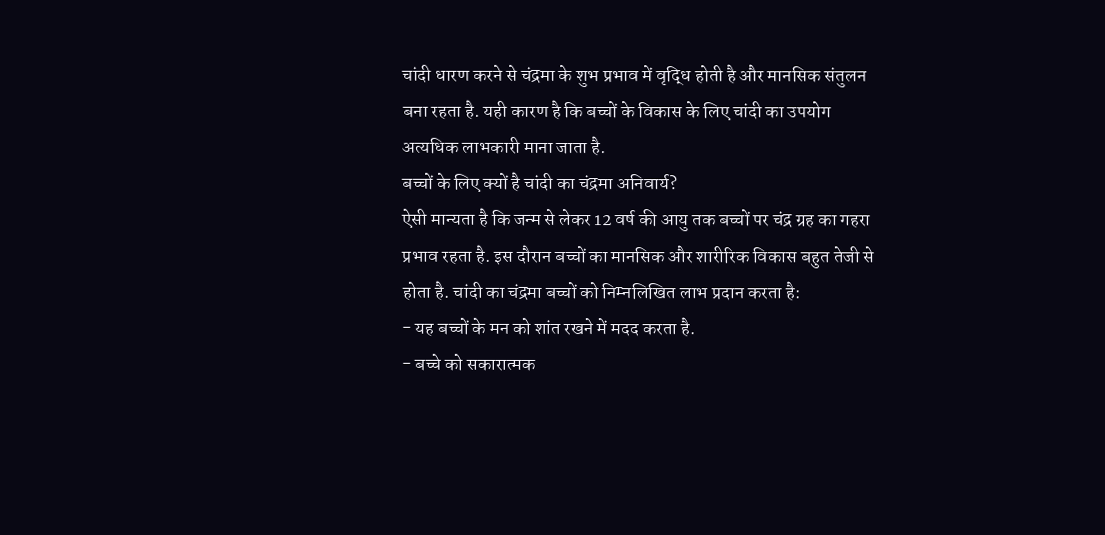चांदी धारण करने से चंद्रमा के शुभ प्रभाव में वृद्धि होती है और मानसिक संतुलन बना रहता है. यही कारण है कि बच्चों के विकास के लिए चांदी का उपयोग अत्यधिक लाभकारी माना जाता है.
बच्चों के लिए क्यों है चांदी का चंद्रमा अनिवार्य?
ऐसी मान्यता है कि जन्म से लेकर 12 वर्ष की आयु तक बच्चों पर चंद्र ग्रह का गहरा प्रभाव रहता है. इस दौरान बच्चों का मानसिक और शारीरिक विकास बहुत तेजी से होता है. चांदी का चंद्रमा बच्चों को निम्नलिखित लाभ प्रदान करता है:
- यह बच्चों के मन को शांत रखने में मदद करता है.
- बच्चे को सकारात्मक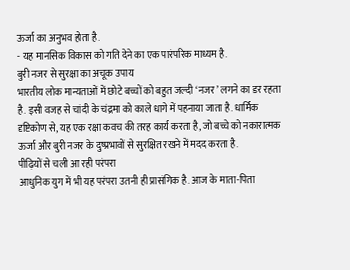ऊर्जा का अनुभव होता है.
- यह मानसिक विकास को गति देने का एक पारंपरिक माध्यम है.
बुरी नजर से सुरक्षा का अचूक उपाय
भारतीय लोक मान्यताओं में छोटे बच्चों को बहुत जल्दी ‘नजर’ लगने का डर रहता है. इसी वजह से चांदी के चंद्रमा को काले धागे में पहनाया जाता है. धार्मिक दृष्टिकोण से, यह एक रक्षा कवच की तरह कार्य करता है, जो बच्चे को नकारात्मक ऊर्जा और बुरी नजर के दुष्प्रभावों से सुरक्षित रखने में मदद करता है.
पीढ़ियों से चली आ रही परंपरा
आधुनिक युग में भी यह परंपरा उतनी ही प्रासंगिक है. आज के माता-पिता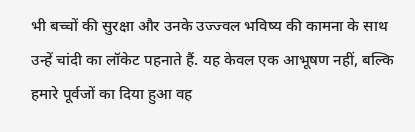भी बच्चों की सुरक्षा और उनके उज्ज्वल भविष्य की कामना के साथ उन्हें चांदी का लॉकेट पहनाते हैं. यह केवल एक आभूषण नहीं, बल्कि हमारे पूर्वजों का दिया हुआ वह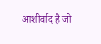आशीर्वाद है जो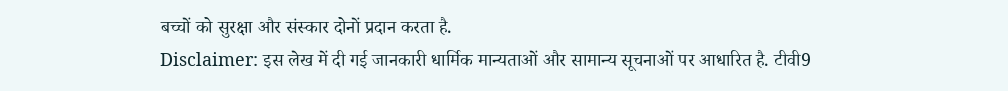बच्चों को सुरक्षा और संस्कार दोनों प्रदान करता है.
Disclaimer: इस लेख में दी गई जानकारी धार्मिक मान्यताओं और सामान्य सूचनाओं पर आधारित है. टीवी9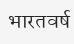भारतवर्ष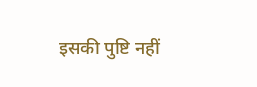इसकी पुष्टि नहीं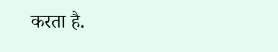करता है.